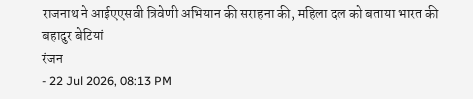राजनाथ ने आईएएसवी त्रिवेणी अभियान की सराहना की, महिला दल को बताया भारत की बहादुर बेटियां
रंजन
- 22 Jul 2026, 08:13 PM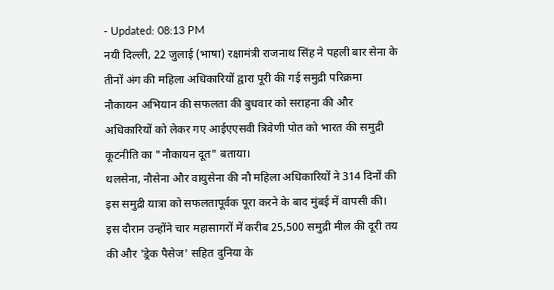- Updated: 08:13 PM
नयी दिल्ली, 22 जुलाई (भाषा) रक्षामंत्री राजनाथ सिंह ने पहली बार सेना के तीनों अंग की महिला अधिकारियों द्वारा पूरी की गई समुद्री परिक्रमा नौकायन अभियान की सफलता की बुधवार को सराहना की और अधिकारियों को लेकर गए आईएएसवी त्रिवेणी पोत को भारत की समुद्री कूटनीति का "नौकायन दूत" बताया।
थलसेना, नौसेना और वायुसेना की नौ महिला अधिकारियों ने 314 दिनों की इस समुद्री यात्रा को सफलतापूर्वक पूरा करने के बाद मुंबई में वापसी की। इस दौरान उन्होंने चार महासागरों में करीब 25,500 समुद्री मील की दूरी तय की और 'ड्रेक पैसेज' सहित दुनिया के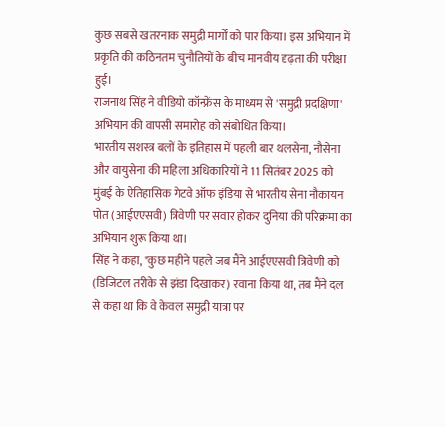कुछ सबसे खतरनाक समुद्री मार्गों को पार किया। इस अभियान में प्रकृति की कठिनतम चुनौतियों के बीच मानवीय दृढ़ता की परीक्षा हुई।
राजनाथ सिंह ने वीडियो कॉन्फ्रेंस के माध्यम से 'समुद्री प्रदक्षिणा' अभियान की वापसी समारोह को संबोधित किया।
भारतीय सशस्त्र बलों के इतिहास में पहली बार थलसेना, नौसेना और वायुसेना की महिला अधिकारियों ने 11 सितंबर 2025 को मुंबई के ऐतिहासिक गेटवे ऑफ इंडिया से भारतीय सेना नौकायन पोत (आईएएसवी) त्रिवेणी पर सवार होकर दुनिया की परिक्रमा का अभियान शुरू किया था।
सिंह ने कहा, "कुछ महीने पहले जब मैंने आईएएसवी त्रिवेणी को (डिजिटल तरीके से झंडा दिखाकर) रवाना किया था, तब मैंने दल से कहा था कि वे केवल समुद्री यात्रा पर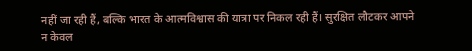नहीं जा रही हैं, बल्कि भारत के आत्मविश्वास की यात्रा पर निकल रही हैं। सुरक्षित लौटकर आपने न केवल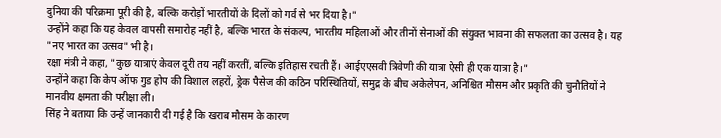दुनिया की परिक्रमा पूरी की है, बल्कि करोड़ों भारतीयों के दिलों को गर्व से भर दिया है।"
उन्होंने कहा कि यह केवल वापसी समारोह नहीं है, बल्कि भारत के संकल्प, भारतीय महिलाओं और तीनों सेनाओं की संयुक्त भावना की सफलता का उत्सव है। यह "नए भारत का उत्सव" भी है।
रक्षा मंत्री ने कहा, "कुछ यात्राएं केवल दूरी तय नहीं करतीं, बल्कि इतिहास रचती हैं। आईएएसवी त्रिवेणी की यात्रा ऐसी ही एक यात्रा है।"
उन्होंने कहा कि केप ऑफ गुड होप की विशाल लहरों, ड्रेक पैसेज की कठिन परिस्थितियों, समुद्र के बीच अकेलेपन, अनिश्चित मौसम और प्रकृति की चुनौतियों ने मानवीय क्षमता की परीक्षा ली।
सिंह ने बताया कि उन्हें जानकारी दी गई है कि खराब मौसम के कारण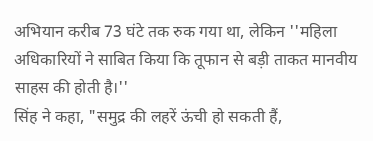अभियान करीब 73 घंटे तक रुक गया था, लेकिन ''महिला अधिकारियों ने साबित किया कि तूफान से बड़ी ताकत मानवीय साहस की होती है।''
सिंह ने कहा, "समुद्र की लहरें ऊंची हो सकती हैं,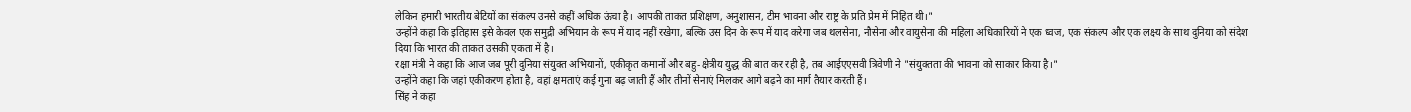लेकिन हमारी भारतीय बेटियों का संकल्प उनसे कहीं अधिक ऊंचा है। आपकी ताकत प्रशिक्षण, अनुशासन, टीम भावना और राष्ट्र के प्रति प्रेम में निहित थी।"
उन्होंने कहा कि इतिहास इसे केवल एक समुद्री अभियान के रूप में याद नहीं रखेगा, बल्कि उस दिन के रूप में याद करेगा जब थलसेना, नौसेना और वायुसेना की महिला अधिकारियों ने एक ध्वज, एक संकल्प और एक लक्ष्य के साथ दुनिया को संदेश दिया कि भारत की ताकत उसकी एकता में है।
रक्षा मंत्री ने कहा कि आज जब पूरी दुनिया संयुक्त अभियानों, एकीकृत कमानों और बहु-क्षेत्रीय युद्ध की बात कर रही है, तब आईएएसवी त्रिवेणी ने "संयुक्तता की भावना को साकार किया है।"
उन्होंने कहा कि जहां एकीकरण होता है, वहां क्षमताएं कई गुना बढ़ जाती हैं और तीनों सेनाएं मिलकर आगे बढ़ने का मार्ग तैयार करती हैं।
सिंह ने कहा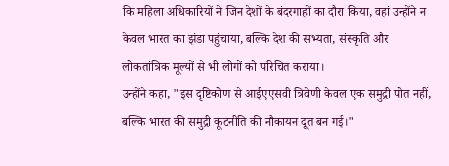कि महिला अधिकारियों ने जिन देशों के बंदरगाहों का दौरा किया, वहां उन्होंने न केवल भारत का झंडा पहुंचाया, बल्कि देश की सभ्यता, संस्कृति और लोकतांत्रिक मूल्यों से भी लोगों को परिचित कराया।
उन्होंने कहा, "इस दृष्टिकोण से आईएएसवी त्रिवेणी केवल एक समुद्री पोत नहीं, बल्कि भारत की समुद्री कूटनीति की नौकायन दूत बन गई।"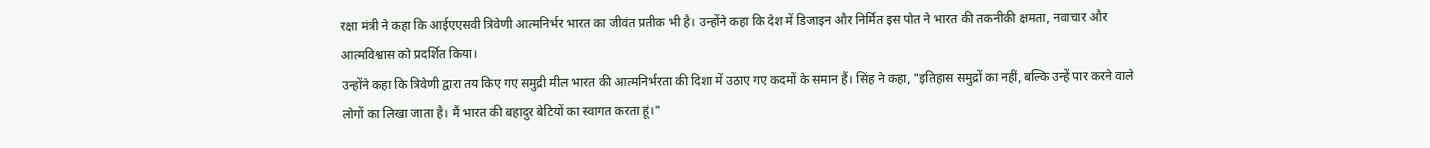रक्षा मंत्री ने कहा कि आईएएसवी त्रिवेणी आत्मनिर्भर भारत का जीवंत प्रतीक भी है। उन्होंने कहा कि देश में डिजाइन और निर्मित इस पोत ने भारत की तकनीकी क्षमता, नवाचार और आत्मविश्वास को प्रदर्शित किया।
उन्होंने कहा कि त्रिवेणी द्वारा तय किए गए समुद्री मील भारत की आत्मनिर्भरता की दिशा में उठाए गए कदमों के समान हैं। सिंह ने कहा, "इतिहास समुद्रों का नहीं, बल्कि उन्हें पार करने वाले लोगों का लिखा जाता है। मैं भारत की बहादुर बेटियों का स्वागत करता हूं।"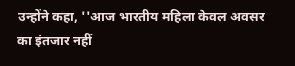उन्होंने कहा, ''आज भारतीय महिला केवल अवसर का इंतजार नहीं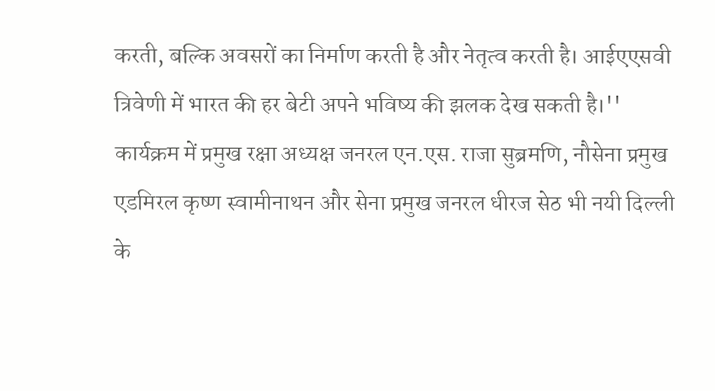करती, बल्कि अवसरों का निर्माण करती है और नेतृत्व करती है। आईएएसवी त्रिवेणी में भारत की हर बेटी अपने भविष्य की झलक देख सकती है।''
कार्यक्रम में प्रमुख रक्षा अध्यक्ष जनरल एन.एस. राजा सुब्रमणि, नौसेना प्रमुख एडमिरल कृष्ण स्वामीनाथन और सेना प्रमुख जनरल धीरज सेठ भी नयी दिल्ली के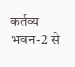कर्तव्य भवन-2 से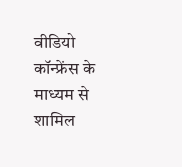वीडियो कॉन्फ्रेंस के माध्यम से शामिल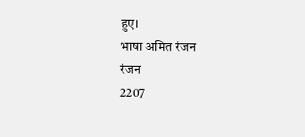हुए।
भाषा अमित रंजन
रंजन
2207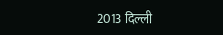2013 दिल्ली